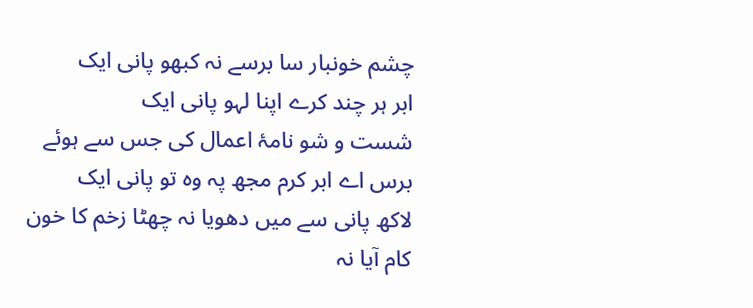چشم خونبار سا برسے نہ کبھو پانی ایک
ابر ہر چند کرے اپنا لہو پانی ایک
شست و شو نامۂ اعمال کی جس سے ہوئے
برس اے ابر کرم مجھ پہ وہ تو پانی ایک
لاکھ پانی سے میں دھویا نہ چھٹا زخم کا خون
کام آیا نہ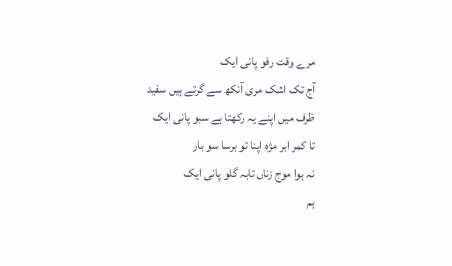مرے وقت رفو پانی ایک
آج تک اشک مری آنکھ سے گرتے ہیں سفید
ظرف میں اپنے یہ رکھتا ہے سبو پانی ایک
تا کمر ابر مژہ اپنا تو برسا سو بار
نہ ہوا موج زناں تابہ گلو پانی ایک
ہم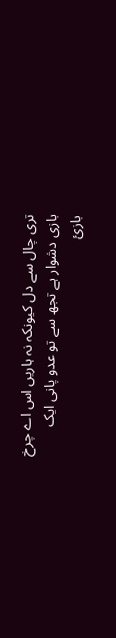تری چال سے دل کیونکہ نہ ہاریں اس اے چرخ
بازی دشوار ہے تجھ سے تو عدو پانی ایک
بازیٔ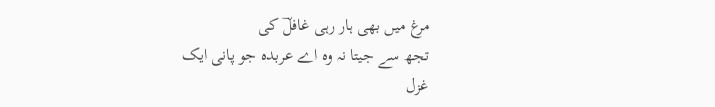مرغ میں بھی ہار رہی غافلؔ کی
تجھ سے جیتا نہ وہ اے عربدہ جو پانی ایک
غزل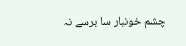چشم خونبار سا برسے نہ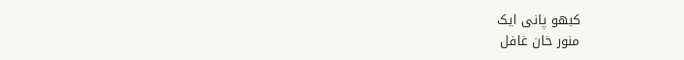کبھو پانی ایک
منور خان غافل